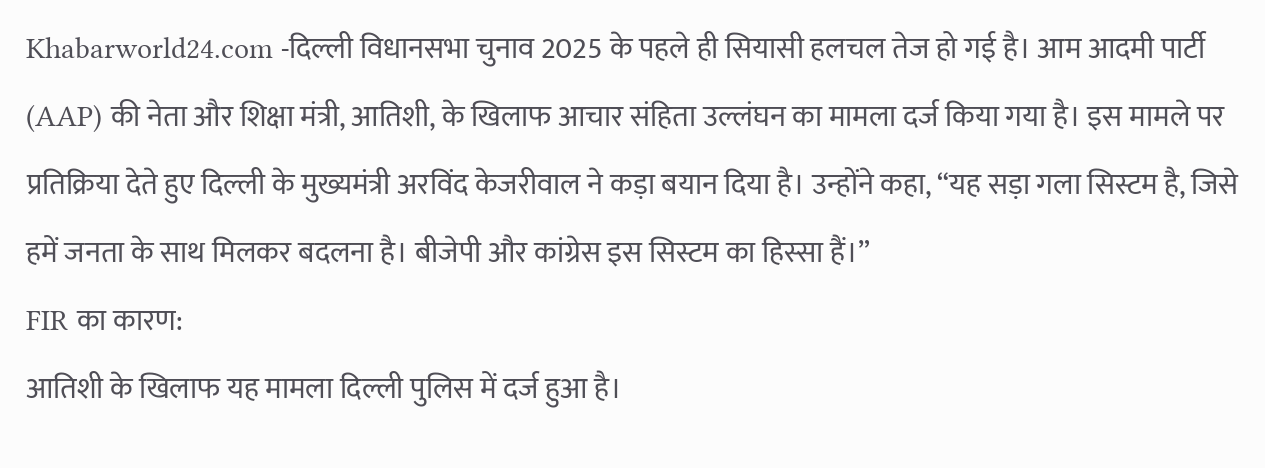Khabarworld24.com -दिल्ली विधानसभा चुनाव 2025 के पहले ही सियासी हलचल तेज हो गई है। आम आदमी पार्टी (AAP) की नेता और शिक्षा मंत्री, आतिशी, के खिलाफ आचार संहिता उल्लंघन का मामला दर्ज किया गया है। इस मामले पर प्रतिक्रिया देते हुए दिल्ली के मुख्यमंत्री अरविंद केजरीवाल ने कड़ा बयान दिया है। उन्होंने कहा, “यह सड़ा गला सिस्टम है, जिसे हमें जनता के साथ मिलकर बदलना है। बीजेपी और कांग्रेस इस सिस्टम का हिस्सा हैं।”
FIR का कारण:
आतिशी के खिलाफ यह मामला दिल्ली पुलिस में दर्ज हुआ है।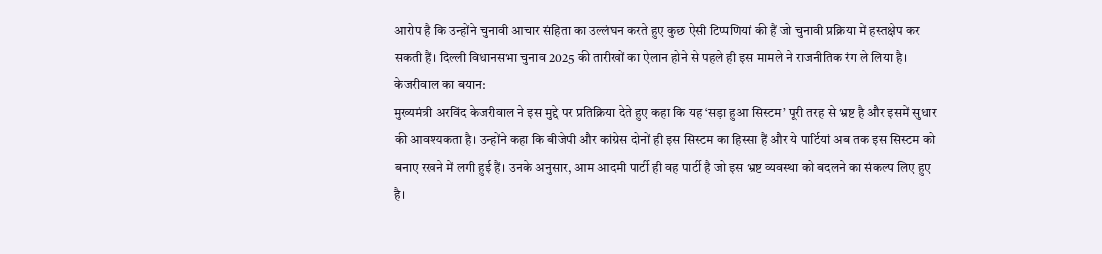आरोप है कि उन्होंने चुनावी आचार संहिता का उल्लंघन करते हुए कुछ ऐसी टिप्पणियां की हैं जो चुनावी प्रक्रिया में हस्तक्षेप कर सकती हैं। दिल्ली विधानसभा चुनाव 2025 की तारीखों का ऐलान होने से पहले ही इस मामले ने राजनीतिक रंग ले लिया है।
केजरीवाल का बयान:
मुख्यमंत्री अरविंद केजरीवाल ने इस मुद्दे पर प्रतिक्रिया देते हुए कहा कि यह ‘सड़ा हुआ सिस्टम’ पूरी तरह से भ्रष्ट है और इसमें सुधार की आवश्यकता है। उन्होंने कहा कि बीजेपी और कांग्रेस दोनों ही इस सिस्टम का हिस्सा हैं और ये पार्टियां अब तक इस सिस्टम को बनाए रखने में लगी हुई हैं। उनके अनुसार, आम आदमी पार्टी ही वह पार्टी है जो इस भ्रष्ट व्यवस्था को बदलने का संकल्प लिए हुए है।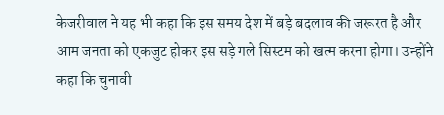केजरीवाल ने यह भी कहा कि इस समय देश में बड़े बदलाव की जरूरत है और आम जनता को एकजुट होकर इस सड़े गले सिस्टम को खत्म करना होगा। उन्होंने कहा कि चुनावी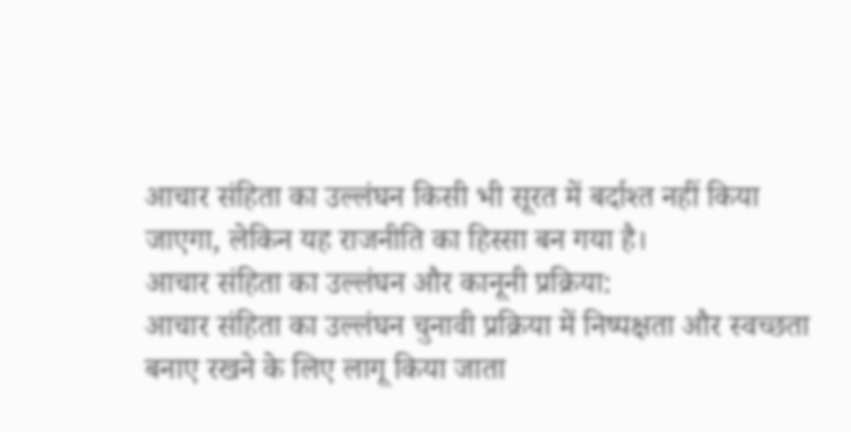आचार संहिता का उल्लंघन किसी भी सूरत में बर्दाश्त नहीं किया जाएगा, लेकिन यह राजनीति का हिस्सा बन गया है।
आचार संहिता का उल्लंघन और कानूनी प्रक्रिया:
आचार संहिता का उल्लंघन चुनावी प्रक्रिया में निष्पक्षता और स्वच्छता बनाए रखने के लिए लागू किया जाता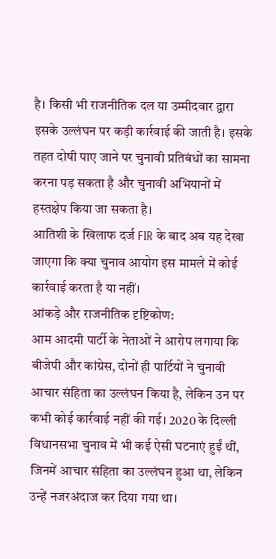है। किसी भी राजनीतिक दल या उम्मीदवार द्वारा इसके उल्लंघन पर कड़ी कार्रवाई की जाती है। इसके तहत दोषी पाए जाने पर चुनावी प्रतिबंधों का सामना करना पड़ सकता है और चुनावी अभियानों में हस्तक्षेप किया जा सकता है।
आतिशी के खिलाफ दर्ज FIR के बाद अब यह देखा जाएगा कि क्या चुनाव आयोग इस मामले में कोई कार्रवाई करता है या नहीं।
आंकड़े और राजनीतिक दृष्टिकोण:
आम आदमी पार्टी के नेताओं ने आरोप लगाया कि बीजेपी और कांग्रेस, दोनों ही पार्टियों ने चुनावी आचार संहिता का उल्लंघन किया है, लेकिन उन पर कभी कोई कार्रवाई नहीं की गई। 2020 के दिल्ली विधानसभा चुनाव में भी कई ऐसी घटनाएं हुईं थीं, जिनमें आचार संहिता का उल्लंघन हुआ था, लेकिन उन्हें नजरअंदाज कर दिया गया था।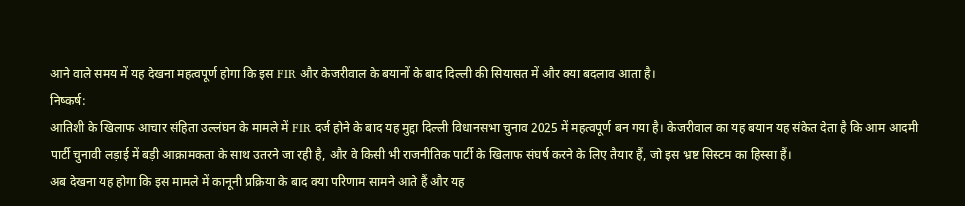आने वाले समय में यह देखना महत्वपूर्ण होगा कि इस FIR और केजरीवाल के बयानों के बाद दिल्ली की सियासत में और क्या बदलाव आता है।
निष्कर्ष:
आतिशी के खिलाफ आचार संहिता उल्लंघन के मामले में FIR दर्ज होने के बाद यह मुद्दा दिल्ली विधानसभा चुनाव 2025 में महत्वपूर्ण बन गया है। केजरीवाल का यह बयान यह संकेत देता है कि आम आदमी पार्टी चुनावी लड़ाई में बड़ी आक्रामकता के साथ उतरने जा रही है, और वे किसी भी राजनीतिक पार्टी के खिलाफ संघर्ष करने के लिए तैयार हैं, जो इस भ्रष्ट सिस्टम का हिस्सा हैं।
अब देखना यह होगा कि इस मामले में कानूनी प्रक्रिया के बाद क्या परिणाम सामने आते हैं और यह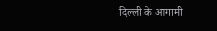दिल्ली के आगामी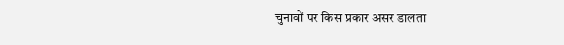चुनावों पर किस प्रकार असर डालता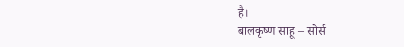है।
बालकृष्ण साहू – सोर्स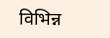विभिन्न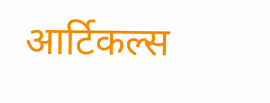आर्टिकल्स